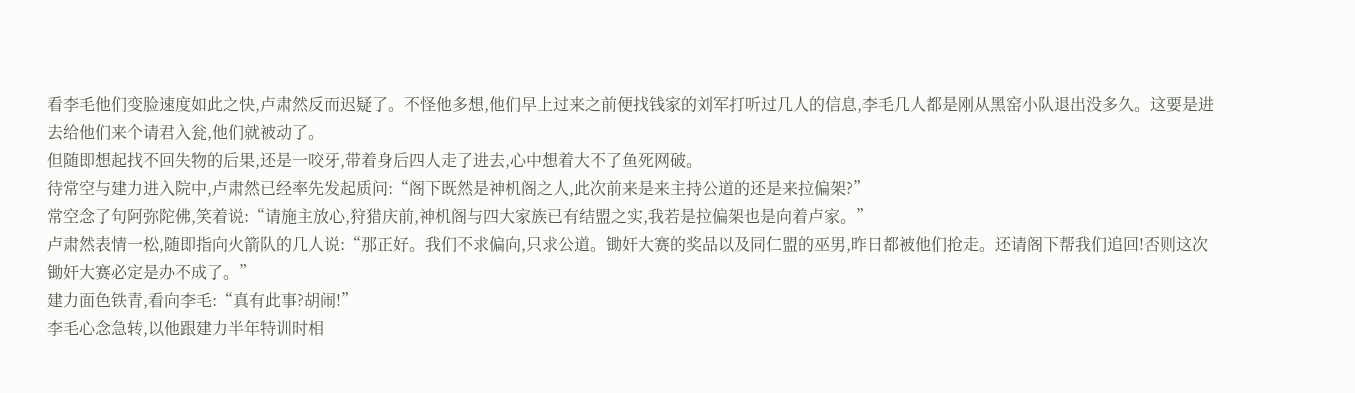看李毛他们变脸速度如此之快,卢肃然反而迟疑了。不怪他多想,他们早上过来之前便找钱家的刘军打听过几人的信息,李毛几人都是刚从黑窑小队退出没多久。这要是进去给他们来个请君入瓮,他们就被动了。
但随即想起找不回失物的后果,还是一咬牙,带着身后四人走了进去,心中想着大不了鱼死网破。
待常空与建力进入院中,卢肃然已经率先发起质问:“阁下既然是神机阁之人,此次前来是来主持公道的还是来拉偏架?”
常空念了句阿弥陀佛,笑着说:“请施主放心,狩猎庆前,神机阁与四大家族已有结盟之实,我若是拉偏架也是向着卢家。”
卢肃然表情一松,随即指向火箭队的几人说:“那正好。我们不求偏向,只求公道。锄奸大赛的奖品以及同仁盟的巫男,昨日都被他们抢走。还请阁下帮我们追回!否则这次锄奸大赛必定是办不成了。”
建力面色铁青,看向李毛:“真有此事?胡闹!”
李毛心念急转,以他跟建力半年特训时相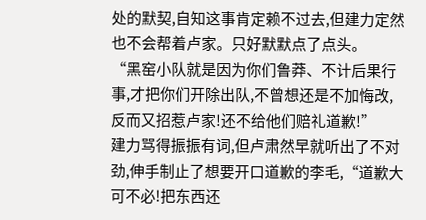处的默契,自知这事肯定赖不过去,但建力定然也不会帮着卢家。只好默默点了点头。
“黑窑小队就是因为你们鲁莽、不计后果行事,才把你们开除出队,不曾想还是不加悔改,反而又招惹卢家!还不给他们赔礼道歉!”
建力骂得振振有词,但卢肃然早就听出了不对劲,伸手制止了想要开口道歉的李毛,“道歉大可不必!把东西还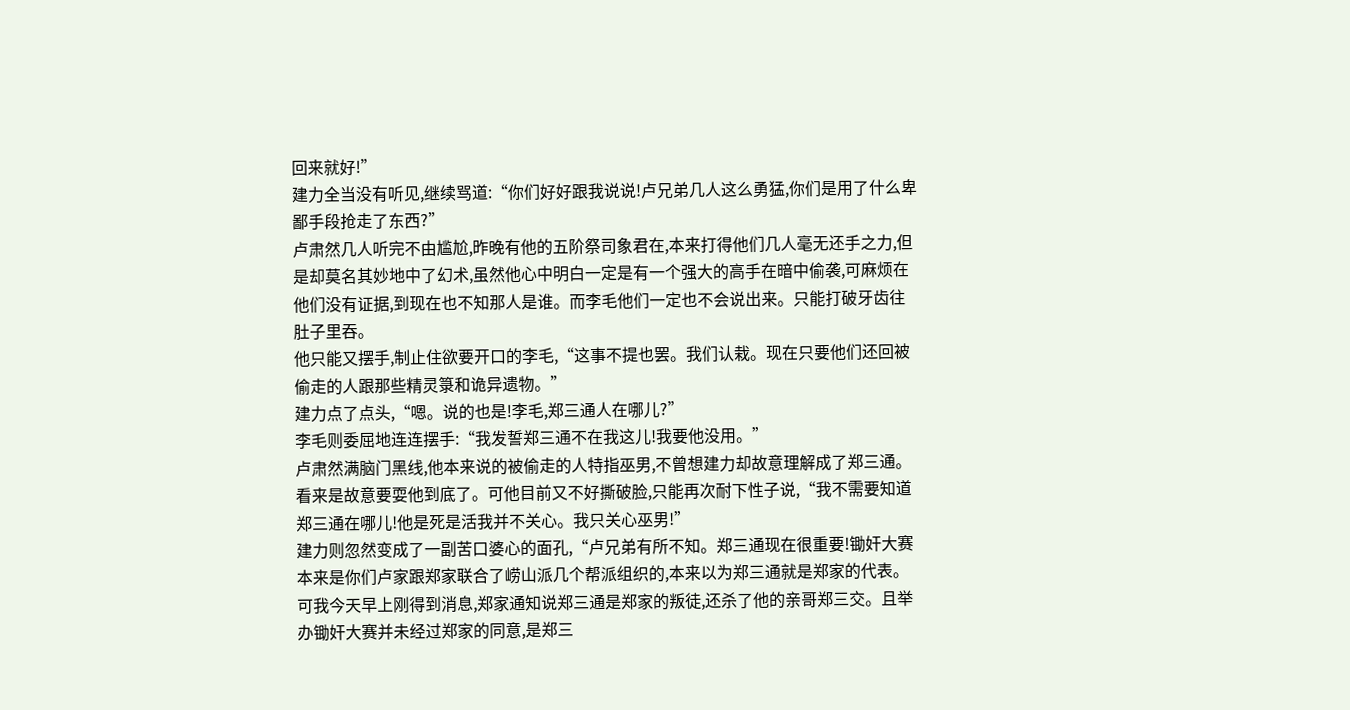回来就好!”
建力全当没有听见,继续骂道:“你们好好跟我说说!卢兄弟几人这么勇猛,你们是用了什么卑鄙手段抢走了东西?”
卢肃然几人听完不由尴尬,昨晚有他的五阶祭司象君在,本来打得他们几人毫无还手之力,但是却莫名其妙地中了幻术,虽然他心中明白一定是有一个强大的高手在暗中偷袭,可麻烦在他们没有证据,到现在也不知那人是谁。而李毛他们一定也不会说出来。只能打破牙齿往肚子里吞。
他只能又摆手,制止住欲要开口的李毛,“这事不提也罢。我们认栽。现在只要他们还回被偷走的人跟那些精灵箓和诡异遗物。”
建力点了点头,“嗯。说的也是!李毛,郑三通人在哪儿?”
李毛则委屈地连连摆手:“我发誓郑三通不在我这儿!我要他没用。”
卢肃然满脑门黑线,他本来说的被偷走的人特指巫男,不曾想建力却故意理解成了郑三通。看来是故意要耍他到底了。可他目前又不好撕破脸,只能再次耐下性子说,“我不需要知道郑三通在哪儿!他是死是活我并不关心。我只关心巫男!”
建力则忽然变成了一副苦口婆心的面孔,“卢兄弟有所不知。郑三通现在很重要!锄奸大赛本来是你们卢家跟郑家联合了崂山派几个帮派组织的,本来以为郑三通就是郑家的代表。可我今天早上刚得到消息,郑家通知说郑三通是郑家的叛徒,还杀了他的亲哥郑三交。且举办锄奸大赛并未经过郑家的同意,是郑三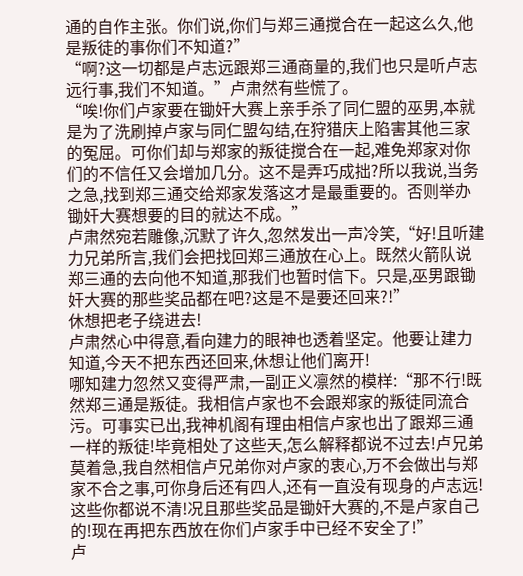通的自作主张。你们说,你们与郑三通搅合在一起这么久,他是叛徒的事你们不知道?”
“啊?这一切都是卢志远跟郑三通商量的,我们也只是听卢志远行事,我们不知道。”卢肃然有些慌了。
“唉!你们卢家要在锄奸大赛上亲手杀了同仁盟的巫男,本就是为了洗刷掉卢家与同仁盟勾结,在狩猎庆上陷害其他三家的冤屈。可你们却与郑家的叛徒搅合在一起,难免郑家对你们的不信任又会增加几分。这不是弄巧成拙?所以我说,当务之急,找到郑三通交给郑家发落这才是最重要的。否则举办锄奸大赛想要的目的就达不成。”
卢肃然宛若雕像,沉默了许久,忽然发出一声冷笑,“好!且听建力兄弟所言,我们会把找回郑三通放在心上。既然火箭队说郑三通的去向他不知道,那我们也暂时信下。只是,巫男跟锄奸大赛的那些奖品都在吧?这是不是要还回来?!”
休想把老子绕进去!
卢肃然心中得意,看向建力的眼神也透着坚定。他要让建力知道,今天不把东西还回来,休想让他们离开!
哪知建力忽然又变得严肃,一副正义凛然的模样:“那不行!既然郑三通是叛徒。我相信卢家也不会跟郑家的叛徒同流合污。可事实已出,我神机阁有理由相信卢家也出了跟郑三通一样的叛徒!毕竟相处了这些天,怎么解释都说不过去!卢兄弟莫着急,我自然相信卢兄弟你对卢家的衷心,万不会做出与郑家不合之事,可你身后还有四人,还有一直没有现身的卢志远!这些你都说不清!况且那些奖品是锄奸大赛的,不是卢家自己的!现在再把东西放在你们卢家手中已经不安全了!”
卢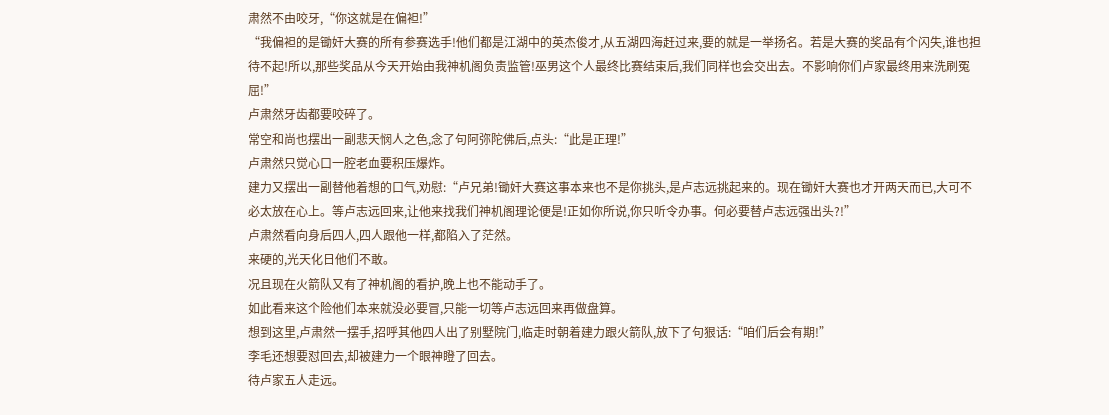肃然不由咬牙,“你这就是在偏袒!”
“我偏袒的是锄奸大赛的所有参赛选手!他们都是江湖中的英杰俊才,从五湖四海赶过来,要的就是一举扬名。若是大赛的奖品有个闪失,谁也担待不起!所以,那些奖品从今天开始由我神机阁负责监管!巫男这个人最终比赛结束后,我们同样也会交出去。不影响你们卢家最终用来洗刷冤屈!”
卢肃然牙齿都要咬碎了。
常空和尚也摆出一副悲天悯人之色,念了句阿弥陀佛后,点头:“此是正理!”
卢肃然只觉心口一腔老血要积压爆炸。
建力又摆出一副替他着想的口气,劝慰:“卢兄弟!锄奸大赛这事本来也不是你挑头,是卢志远挑起来的。现在锄奸大赛也才开两天而已,大可不必太放在心上。等卢志远回来,让他来找我们神机阁理论便是!正如你所说,你只听令办事。何必要替卢志远强出头?!”
卢肃然看向身后四人,四人跟他一样,都陷入了茫然。
来硬的,光天化日他们不敢。
况且现在火箭队又有了神机阁的看护,晚上也不能动手了。
如此看来这个险他们本来就没必要冒,只能一切等卢志远回来再做盘算。
想到这里,卢肃然一摆手,招呼其他四人出了别墅院门,临走时朝着建力跟火箭队,放下了句狠话:“咱们后会有期!”
李毛还想要怼回去,却被建力一个眼神瞪了回去。
待卢家五人走远。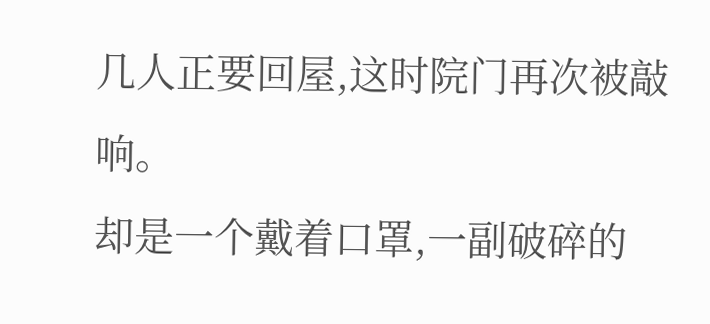几人正要回屋,这时院门再次被敲响。
却是一个戴着口罩,一副破碎的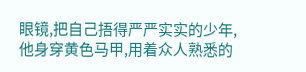眼镜,把自己捂得严严实实的少年,他身穿黄色马甲,用着众人熟悉的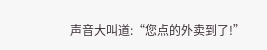声音大叫道:“您点的外卖到了!”